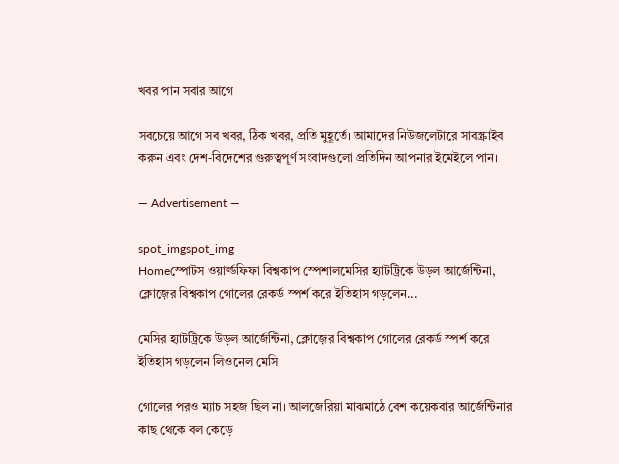খবর পান সবার আগে

সবচেয়ে আগে সব খবর, ঠিক খবর, প্রতি মুহূর্তে। আমাদের নিউজলেটারে সাবস্ক্রাইব করুন এবং দেশ-বিদেশের গুরুত্বপূর্ণ সংবাদগুলো প্রতিদিন আপনার ইমেইলে পান।

― Advertisement ―

spot_imgspot_img
Homeস্পোটস ওয়ার্ল্ডফিফা বিশ্বকাপ স্পেশালমেসির হ্যাটট্রিকে উড়ল আর্জেন্টিনা, ক্লোজ়ের বিশ্বকাপ গোলের রেকর্ড স্পর্শ করে ইতিহাস গড়লেন...

মেসির হ্যাটট্রিকে উড়ল আর্জেন্টিনা, ক্লোজ়ের বিশ্বকাপ গোলের রেকর্ড স্পর্শ করে ইতিহাস গড়লেন লিওনেল মেসি

গোলের পরও ম্যাচ সহজ ছিল না। আলজেরিয়া মাঝমাঠে বেশ কয়েকবার আর্জেন্টিনার কাছ থেকে বল কেড়ে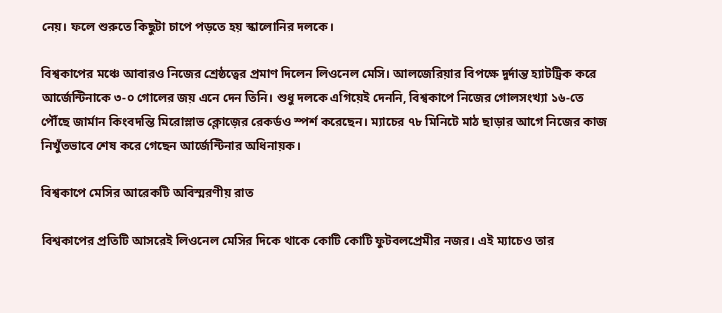নেয়। ফলে শুরুতে কিছুটা চাপে পড়তে হয় স্কালোনির দলকে।

বিশ্বকাপের মঞ্চে আবারও নিজের শ্রেষ্ঠত্বের প্রমাণ দিলেন লিওনেল মেসি। আলজেরিয়ার বিপক্ষে দুর্দান্ত হ্যাটট্রিক করে আর্জেন্টিনাকে ৩-০ গোলের জয় এনে দেন তিনি। শুধু দলকে এগিয়েই দেননি, বিশ্বকাপে নিজের গোলসংখ্যা ১৬-তে পৌঁছে জার্মান কিংবদন্তি মিরোস্লাভ ক্লোজ়ের রেকর্ডও স্পর্শ করেছেন। ম্যাচের ৭৮ মিনিটে মাঠ ছাড়ার আগে নিজের কাজ নিখুঁতভাবে শেষ করে গেছেন আর্জেন্টিনার অধিনায়ক।

বিশ্বকাপে মেসির আরেকটি অবিস্মরণীয় রাত

বিশ্বকাপের প্রতিটি আসরেই লিওনেল মেসির দিকে থাকে কোটি কোটি ফুটবলপ্রেমীর নজর। এই ম্যাচেও তার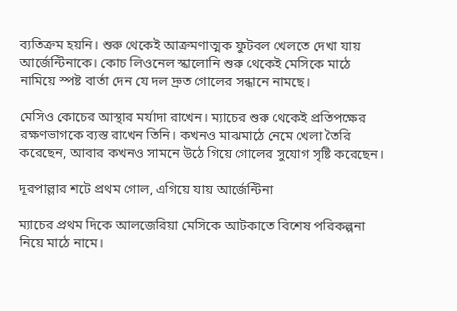ব্যতিক্রম হয়নি। শুরু থেকেই আক্রমণাত্মক ফুটবল খেলতে দেখা যায় আর্জেন্টিনাকে। কোচ লিওনেল স্কালোনি শুরু থেকেই মেসিকে মাঠে নামিয়ে স্পষ্ট বার্তা দেন যে দল দ্রুত গোলের সন্ধানে নামছে।

মেসিও কোচের আস্থার মর্যাদা রাখেন। ম্যাচের শুরু থেকেই প্রতিপক্ষের রক্ষণভাগকে ব্যস্ত রাখেন তিনি। কখনও মাঝমাঠে নেমে খেলা তৈরি করেছেন, আবার কখনও সামনে উঠে গিয়ে গোলের সুযোগ সৃষ্টি করেছেন।

দূরপাল্লার শটে প্রথম গোল, এগিয়ে যায় আর্জেন্টিনা

ম্যাচের প্রথম দিকে আলজেরিয়া মেসিকে আটকাতে বিশেষ পরিকল্পনা নিয়ে মাঠে নামে।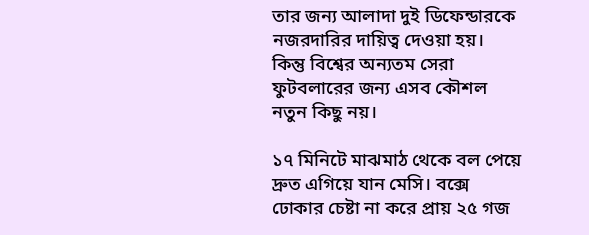তার জন্য আলাদা দুই ডিফেন্ডারকে নজরদারির দায়িত্ব দেওয়া হয়। কিন্তু বিশ্বের অন্যতম সেরা ফুটবলারের জন্য এসব কৌশল নতুন কিছু নয়।

১৭ মিনিটে মাঝমাঠ থেকে বল পেয়ে দ্রুত এগিয়ে যান মেসি। বক্সে ঢোকার চেষ্টা না করে প্রায় ২৫ গজ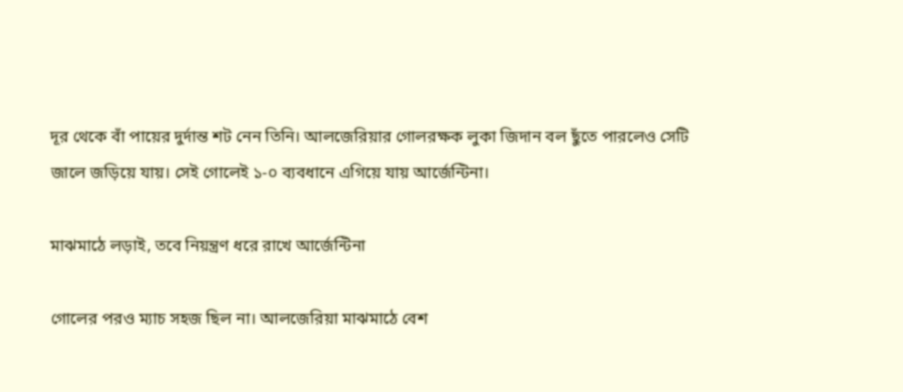দূর থেকে বাঁ পায়ের দুর্দান্ত শট নেন তিনি। আলজেরিয়ার গোলরক্ষক লুকা জিদান বল ছুঁতে পারলেও সেটি জালে জড়িয়ে যায়। সেই গোলেই ১-০ ব্যবধানে এগিয়ে যায় আর্জেন্টিনা।

মাঝমাঠে লড়াই, তবে নিয়ন্ত্রণ ধরে রাখে আর্জেন্টিনা

গোলের পরও ম্যাচ সহজ ছিল না। আলজেরিয়া মাঝমাঠে বেশ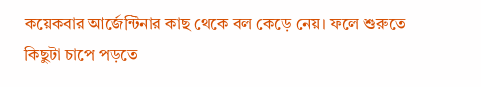কয়েকবার আর্জেন্টিনার কাছ থেকে বল কেড়ে নেয়। ফলে শুরুতে কিছুটা চাপে পড়তে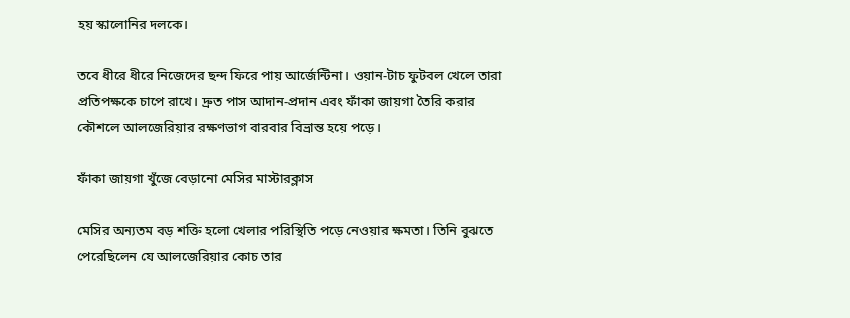হয় স্কালোনির দলকে।

তবে ধীরে ধীরে নিজেদের ছন্দ ফিরে পায় আর্জেন্টিনা। ওয়ান-টাচ ফুটবল খেলে তারা প্রতিপক্ষকে চাপে রাখে। দ্রুত পাস আদান-প্রদান এবং ফাঁকা জায়গা তৈরি করার কৌশলে আলজেরিয়ার রক্ষণভাগ বারবার বিভ্রান্ত হয়ে পড়ে।

ফাঁকা জায়গা খুঁজে বেড়ানো মেসির মাস্টারক্লাস

মেসির অন্যতম বড় শক্তি হলো খেলার পরিস্থিতি পড়ে নেওয়ার ক্ষমতা। তিনি বুঝতে পেরেছিলেন যে আলজেরিয়ার কোচ তার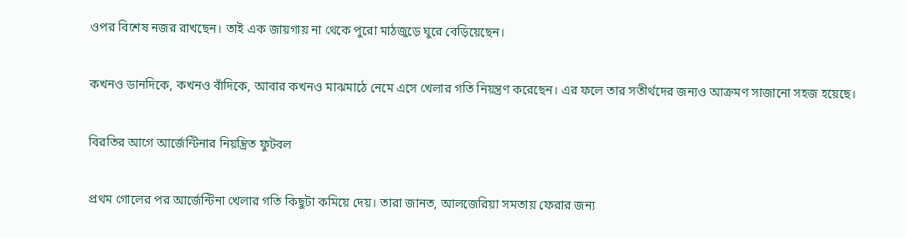ওপর বিশেষ নজর রাখছেন। তাই এক জায়গায় না থেকে পুরো মাঠজুড়ে ঘুরে বেড়িয়েছেন।

কখনও ডানদিকে, কখনও বাঁদিকে, আবার কখনও মাঝমাঠে নেমে এসে খেলার গতি নিয়ন্ত্রণ করেছেন। এর ফলে তার সতীর্থদের জন্যও আক্রমণ সাজানো সহজ হয়েছে।

বিরতির আগে আর্জেন্টিনার নিয়ন্ত্রিত ফুটবল

প্রথম গোলের পর আর্জেন্টিনা খেলার গতি কিছুটা কমিয়ে দেয়। তারা জানত, আলজেরিয়া সমতায় ফেরার জন্য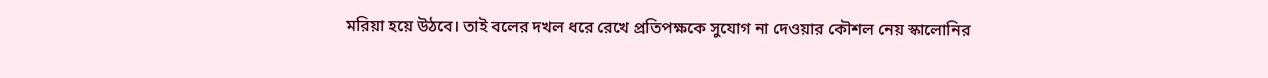মরিয়া হয়ে উঠবে। তাই বলের দখল ধরে রেখে প্রতিপক্ষকে সুযোগ না দেওয়ার কৌশল নেয় স্কালোনির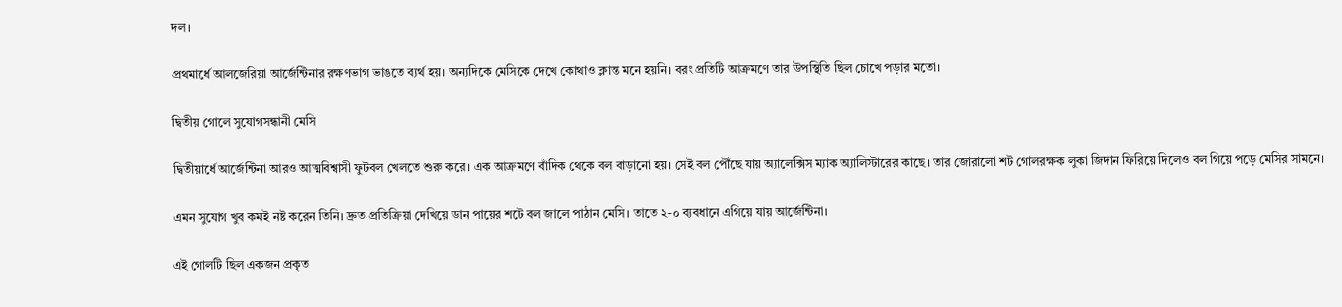দল।

প্রথমার্ধে আলজেরিয়া আর্জেন্টিনার রক্ষণভাগ ভাঙতে ব্যর্থ হয়। অন্যদিকে মেসিকে দেখে কোথাও ক্লান্ত মনে হয়নি। বরং প্রতিটি আক্রমণে তার উপস্থিতি ছিল চোখে পড়ার মতো।

দ্বিতীয় গোলে সুযোগসন্ধানী মেসি

দ্বিতীয়ার্ধে আর্জেন্টিনা আরও আত্মবিশ্বাসী ফুটবল খেলতে শুরু করে। এক আক্রমণে বাঁদিক থেকে বল বাড়ানো হয়। সেই বল পৌঁছে যায় অ্যালেক্সিস ম্যাক অ্যালিস্টারের কাছে। তার জোরালো শট গোলরক্ষক লুকা জিদান ফিরিয়ে দিলেও বল গিয়ে পড়ে মেসির সামনে।

এমন সুযোগ খুব কমই নষ্ট করেন তিনি। দ্রুত প্রতিক্রিয়া দেখিয়ে ডান পায়ের শটে বল জালে পাঠান মেসি। তাতে ২-০ ব্যবধানে এগিয়ে যায় আর্জেন্টিনা।

এই গোলটি ছিল একজন প্রকৃত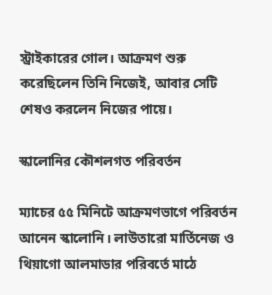স্ট্রাইকারের গোল। আক্রমণ শুরু করেছিলেন তিনি নিজেই, আবার সেটি শেষও করলেন নিজের পায়ে।

স্কালোনির কৌশলগত পরিবর্তন

ম্যাচের ৫৫ মিনিটে আক্রমণভাগে পরিবর্তন আনেন স্কালোনি। লাউতারো মার্তিনেজ ও থিয়াগো আলমাডার পরিবর্তে মাঠে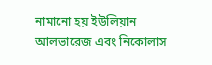নামানো হয় ইউলিয়ান আলভারেজ এবং নিকোলাস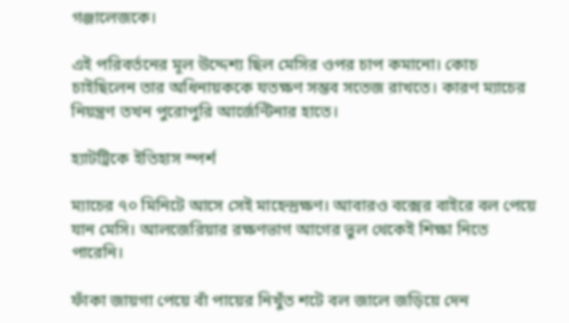গঞ্জালেজকে।

এই পরিবর্তনের মূল উদ্দেশ্য ছিল মেসির ওপর চাপ কমানো। কোচ চাইছিলেন তার অধিনায়ককে যতক্ষণ সম্ভব সতেজ রাখতে। কারণ ম্যাচের নিয়ন্ত্রণ তখন পুরোপুরি আর্জেন্টিনার হাতে।

হ্যাটট্রিকে ইতিহাস স্পর্শ

ম্যাচের ৭০ মিনিটে আসে সেই মাহেন্দ্রক্ষণ। আবারও বক্সের বাইরে বল পেয়ে যান মেসি। আলজেরিয়ার রক্ষণভাগ আগের ভুল থেকেই শিক্ষা নিতে পারেনি।

ফাঁকা জায়গা পেয়ে বাঁ পায়ের নিখুঁত শটে বল জালে জড়িয়ে দেন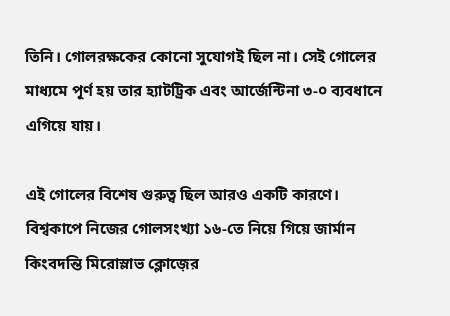তিনি। গোলরক্ষকের কোনো সুযোগই ছিল না। সেই গোলের মাধ্যমে পূর্ণ হয় তার হ্যাটট্রিক এবং আর্জেন্টিনা ৩-০ ব্যবধানে এগিয়ে যায়।

এই গোলের বিশেষ গুরুত্ব ছিল আরও একটি কারণে। বিশ্বকাপে নিজের গোলসংখ্যা ১৬-তে নিয়ে গিয়ে জার্মান কিংবদন্তি মিরোস্লাভ ক্লোজ়ের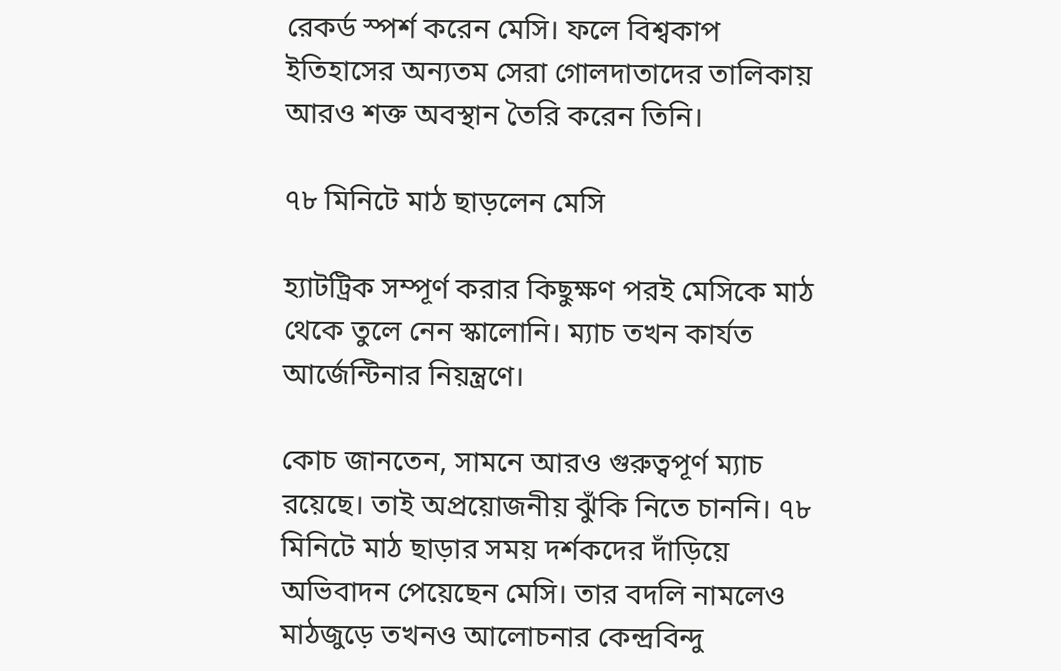রেকর্ড স্পর্শ করেন মেসি। ফলে বিশ্বকাপ ইতিহাসের অন্যতম সেরা গোলদাতাদের তালিকায় আরও শক্ত অবস্থান তৈরি করেন তিনি।

৭৮ মিনিটে মাঠ ছাড়লেন মেসি

হ্যাটট্রিক সম্পূর্ণ করার কিছুক্ষণ পরই মেসিকে মাঠ থেকে তুলে নেন স্কালোনি। ম্যাচ তখন কার্যত আর্জেন্টিনার নিয়ন্ত্রণে।

কোচ জানতেন, সামনে আরও গুরুত্বপূর্ণ ম্যাচ রয়েছে। তাই অপ্রয়োজনীয় ঝুঁকি নিতে চাননি। ৭৮ মিনিটে মাঠ ছাড়ার সময় দর্শকদের দাঁড়িয়ে অভিবাদন পেয়েছেন মেসি। তার বদলি নামলেও মাঠজুড়ে তখনও আলোচনার কেন্দ্রবিন্দু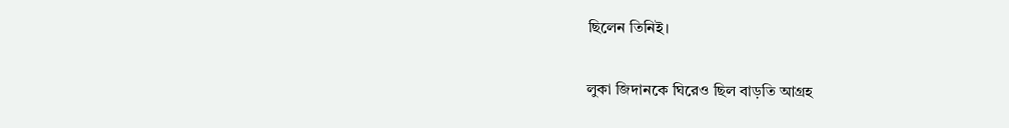ছিলেন তিনিই।

লুকা জিদানকে ঘিরেও ছিল বাড়তি আগ্রহ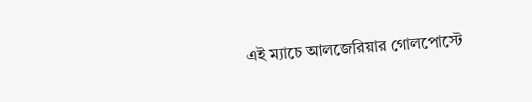এই ম্যাচে আলজেরিয়ার গোলপোস্টে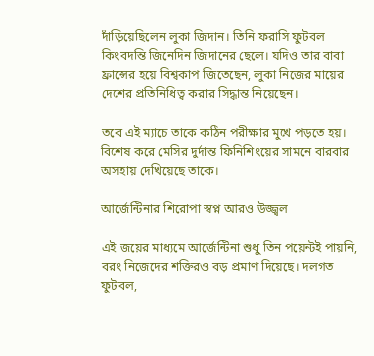দাঁড়িয়েছিলেন লুকা জিদান। তিনি ফরাসি ফুটবল কিংবদন্তি জিনেদিন জিদানের ছেলে। যদিও তার বাবা ফ্রান্সের হয়ে বিশ্বকাপ জিতেছেন, লুকা নিজের মায়ের দেশের প্রতিনিধিত্ব করার সিদ্ধান্ত নিয়েছেন।

তবে এই ম্যাচে তাকে কঠিন পরীক্ষার মুখে পড়তে হয়। বিশেষ করে মেসির দুর্দান্ত ফিনিশিংয়ের সামনে বারবার অসহায় দেখিয়েছে তাকে।

আর্জেন্টিনার শিরোপা স্বপ্ন আরও উজ্জ্বল

এই জয়ের মাধ্যমে আর্জেন্টিনা শুধু তিন পয়েন্টই পায়নি, বরং নিজেদের শক্তিরও বড় প্রমাণ দিয়েছে। দলগত ফুটবল,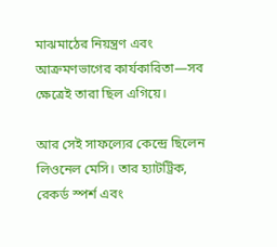মাঝমাঠের নিয়ন্ত্রণ এবং আক্রমণভাগের কার্যকারিতা—সব ক্ষেত্রেই তারা ছিল এগিয়ে।

আর সেই সাফল্যের কেন্দ্রে ছিলেন লিওনেল মেসি। তার হ্যাটট্রিক, রেকর্ড স্পর্শ এবং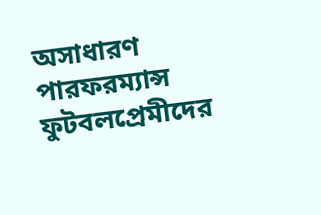অসাধারণ পারফরম্যান্স ফুটবলপ্রেমীদের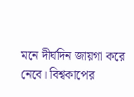মনে দীর্ঘদিন জায়গা করে নেবে। বিশ্বকাপের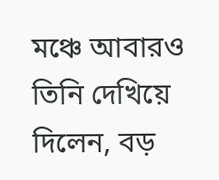মঞ্চে আবারও তিনি দেখিয়ে দিলেন, বড়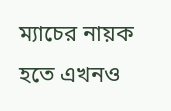ম্যাচের নায়ক হতে এখনও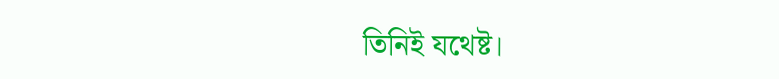তিনিই যথেষ্ট।